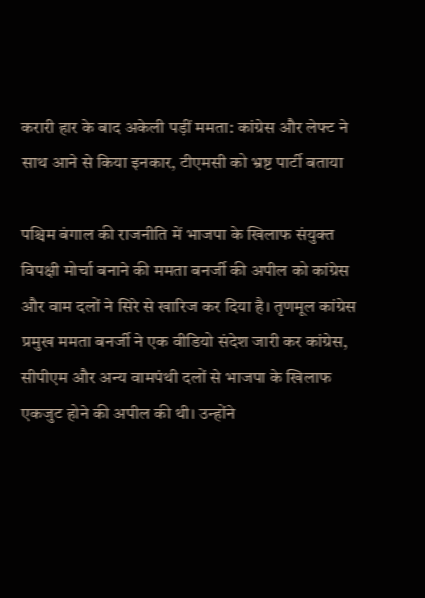करारी हार के बाद अकेली पड़ीं ममता: कांग्रेस और लेफ्ट ने साथ आने से किया इनकार, टीएमसी को भ्रष्ट पार्टी बताया

पश्चिम बंगाल की राजनीति में भाजपा के खिलाफ संयुक्त विपक्षी मोर्चा बनाने की ममता बनर्जी की अपील को कांग्रेस और वाम दलों ने सिरे से खारिज कर दिया है। तृणमूल कांग्रेस प्रमुख ममता बनर्जी ने एक वीडियो संदेश जारी कर कांग्रेस, सीपीएम और अन्य वामपंथी दलों से भाजपा के खिलाफ एकजुट होने की अपील की थी। उन्होंने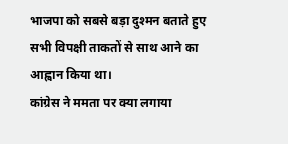भाजपा को सबसे बड़ा दुश्मन बताते हुए सभी विपक्षी ताकतों से साथ आने का आह्वान किया था।
कांग्रेस ने ममता पर क्या लगाया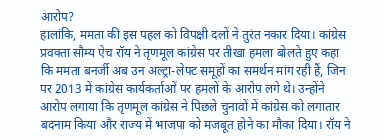आरोप?
हालांकि, ममता की इस पहल को विपक्षी दलों ने तुरंत नकार दिया। कांग्रेस प्रवक्ता सौम्य ऐच रॉय ने तृणमूल कांग्रेस पर तीखा हमला बोलते हुए कहा कि ममता बनर्जी अब उन अल्ट्रा-लेफ्ट समूहों का समर्थन मांग रही हैं, जिन पर 2013 में कांग्रेस कार्यकर्ताओं पर हमलों के आरोप लगे थे। उन्होंने आरोप लगाया कि तृणमूल कांग्रेस ने पिछले चुनावों में कांग्रेस को लगातार बदनाम किया और राज्य में भाजपा को मजबूत होने का मौका दिया। रॉय ने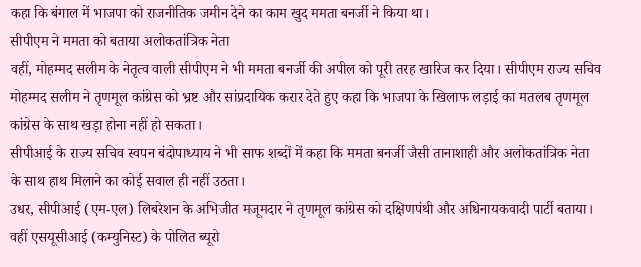कहा कि बंगाल में भाजपा को राजनीतिक जमीन देने का काम खुद ममता बनर्जी ने किया था।
सीपीएम ने ममता को बताया अलोकतांत्रिक नेता
वहीं, मोहम्मद सलीम के नेतृत्व वाली सीपीएम ने भी ममता बनर्जी की अपील को पूरी तरह खारिज कर दिया। सीपीएम राज्य सचिव मोहम्मद सलीम ने तृणमूल कांग्रेस को भ्रष्ट और सांप्रदायिक करार देते हुए कहा कि भाजपा के खिलाफ लड़ाई का मतलब तृणमूल कांग्रेस के साथ खड़ा होना नहीं हो सकता।
सीपीआई के राज्य सचिव स्वपन बंदोपाध्याय ने भी साफ शब्दों में कहा कि ममता बनर्जी जैसी तानाशाही और अलोकतांत्रिक नेता के साथ हाथ मिलाने का कोई सवाल ही नहीं उठता।
उधर, सीपीआई (एम-एल) लिबरेशन के अभिजीत मजूमदार ने तृणमूल कांग्रेस को दक्षिणपंथी और अधिनायकवादी पार्टी बताया। वहीं एसयूसीआई (कम्युनिस्ट) के पोलित ब्यूरो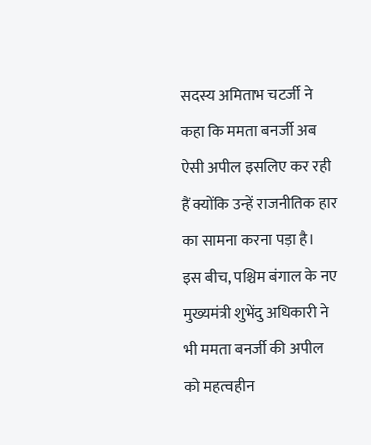सदस्य अमिताभ चटर्जी ने कहा कि ममता बनर्जी अब ऐसी अपील इसलिए कर रही हैं क्योंकि उन्हें राजनीतिक हार का सामना करना पड़ा है।
इस बीच, पश्चिम बंगाल के नए मुख्यमंत्री शुभेंदु अधिकारी ने भी ममता बनर्जी की अपील को महत्वहीन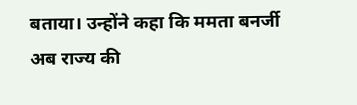बताया। उन्होंने कहा कि ममता बनर्जी अब राज्य की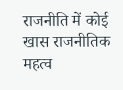राजनीति में कोई खास राजनीतिक महत्व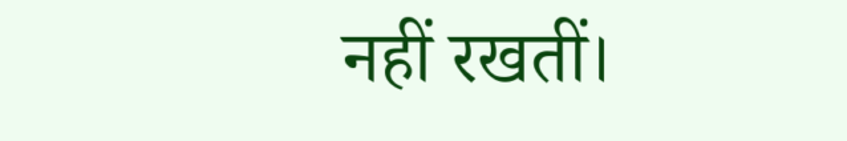नहीं रखतीं।